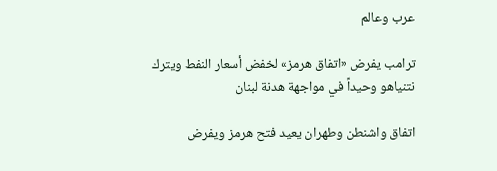عرب وعالم

ترامب يفرض «اتفاق هرمز» لخفض أسعار النفط ويترك نتنياهو وحيداً في مواجهة هدنة لبنان

اتفاق واشنطن وطهران يعيد فتح هرمز ويفرض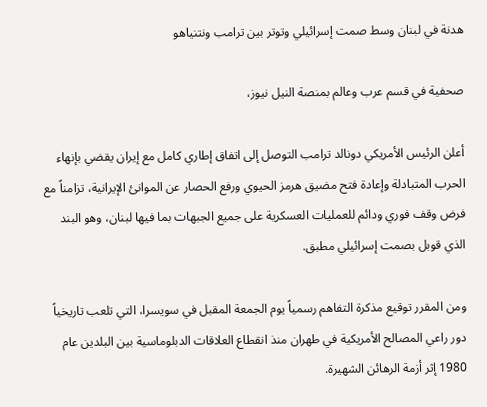هدنة في لبنان وسط صمت إسرائيلي وتوتر بين ترامب ونتنياهو

صحفية في قسم عرب وعالم بمنصة النيل نيوز،

أعلن الرئيس الأمريكي دونالد ترامب التوصل إلى اتفاق إطاري كامل مع إيران يقضي بإنهاء الحرب المتبادلة وإعادة فتح مضيق هرمز الحيوي ورفع الحصار عن الموانئ الإيرانية، تزامناً مع فرض وقف فوري ودائم للعمليات العسكرية على جميع الجبهات بما فيها لبنان، وهو البند الذي قوبل بصمت إسرائيلي مطبق.

ومن المقرر توقيع مذكرة التفاهم رسمياً يوم الجمعة المقبل في سويسرا، التي تلعب تاريخياً دور راعي المصالح الأمريكية في طهران منذ انقطاع العلاقات الدبلوماسية بين البلدين عام 1980 إثر أزمة الرهائن الشهيرة.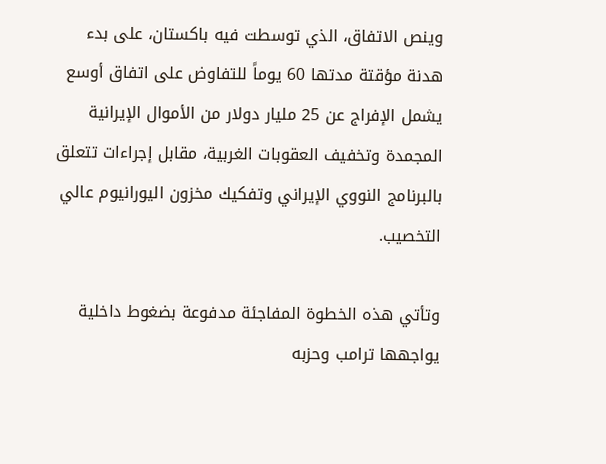وينص الاتفاق، الذي توسطت فيه باكستان، على بدء هدنة مؤقتة مدتها 60 يوماً للتفاوض على اتفاق أوسع يشمل الإفراج عن 25 مليار دولار من الأموال الإيرانية المجمدة وتخفيف العقوبات الغربية، مقابل إجراءات تتعلق بالبرنامج النووي الإيراني وتفكيك مخزون اليورانيوم عالي التخصيب.

وتأتي هذه الخطوة المفاجئة مدفوعة بضغوط داخلية يواجهها ترامب وحزبه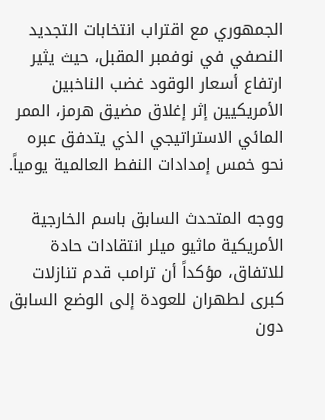الجمهوري مع اقتراب انتخابات التجديد النصفي في نوفمبر المقبل، حيث يثير ارتفاع أسعار الوقود غضب الناخبين الأمريكيين إثر إغلاق مضيق هرمز، الممر المائي الاستراتيجي الذي يتدفق عبره نحو خمس إمدادات النفط العالمية يومياً.

ووجه المتحدث السابق باسم الخارجية الأمريكية ماثيو ميلر انتقادات حادة للاتفاق، مؤكداً أن ترامب قدم تنازلات كبرى لطهران للعودة إلى الوضع السابق دون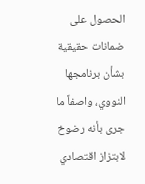الحصول على ضمانات حقيقية بشأن برنامجها النووي، واصفاً ما جرى بأنه رضوخ لابتزاز اقتصادي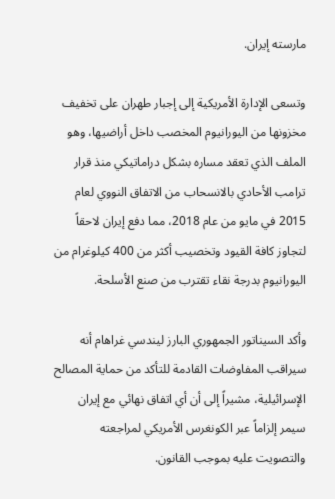مارسته إيران.

وتسعى الإدارة الأمريكية إلى إجبار طهران على تخفيف مخزونها من اليورانيوم المخصب داخل أراضيها، وهو الملف الذي تعقد مساره بشكل دراماتيكي منذ قرار ترامب الأحادي بالانسحاب من الاتفاق النووي لعام 2015 في مايو من عام 2018، مما دفع إيران لاحقاً لتجاوز كافة القيود وتخصيب أكثر من 400 كيلوغرام من اليورانيوم بدرجة نقاء تقترب من صنع الأسلحة.

وأكد السيناتور الجمهوري البارز ليندسي غراهام أنه سيراقب المفاوضات القادمة للتأكد من حماية المصالح الإسرائيلية، مشيراً إلى أن أي اتفاق نهائي مع إيران سيمر إلزاماً عبر الكونغرس الأمريكي لمراجعته والتصويت عليه بموجب القانون.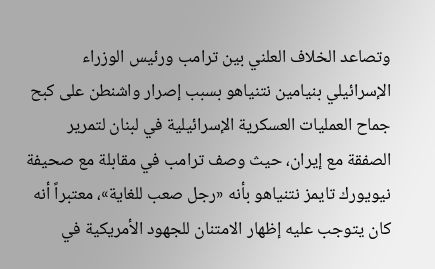وتصاعد الخلاف العلني بين ترامب ورئيس الوزراء الإسرائيلي بنيامين نتنياهو بسبب إصرار واشنطن على كبح جماح العمليات العسكرية الإسرائيلية في لبنان لتمرير الصفقة مع إيران، حيث وصف ترامب في مقابلة مع صحيفة نيويورك تايمز نتنياهو بأنه «رجل صعب للغاية»، معتبراً أنه كان يتوجب عليه إظهار الامتنان للجهود الأمريكية في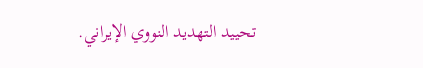تحييد التهديد النووي الإيراني.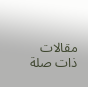مقالات ذات صلة